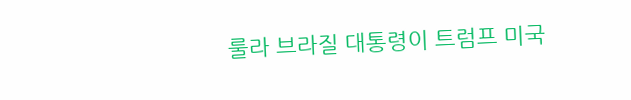룰라 브라질 대통령이 트럼프 미국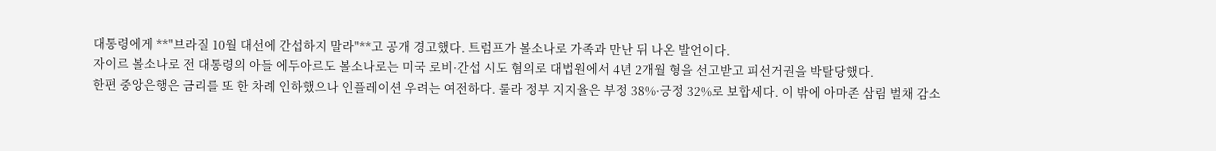대통령에게 **"브라질 10월 대선에 간섭하지 말라"**고 공개 경고했다. 트럼프가 볼소나로 가족과 만난 뒤 나온 발언이다.
자이르 볼소나로 전 대통령의 아들 에두아르도 볼소나로는 미국 로비·간섭 시도 혐의로 대법원에서 4년 2개월 형을 선고받고 피선거권을 박탈당했다.
한편 중앙은행은 금리를 또 한 차례 인하했으나 인플레이션 우려는 여전하다. 룰라 정부 지지율은 부정 38%·긍정 32%로 보합세다. 이 밖에 아마존 삼림 벌채 감소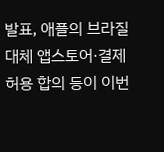발표, 애플의 브라질 대체 앱스토어·결제 허용 합의 등이 이번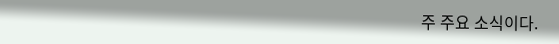주 주요 소식이다.